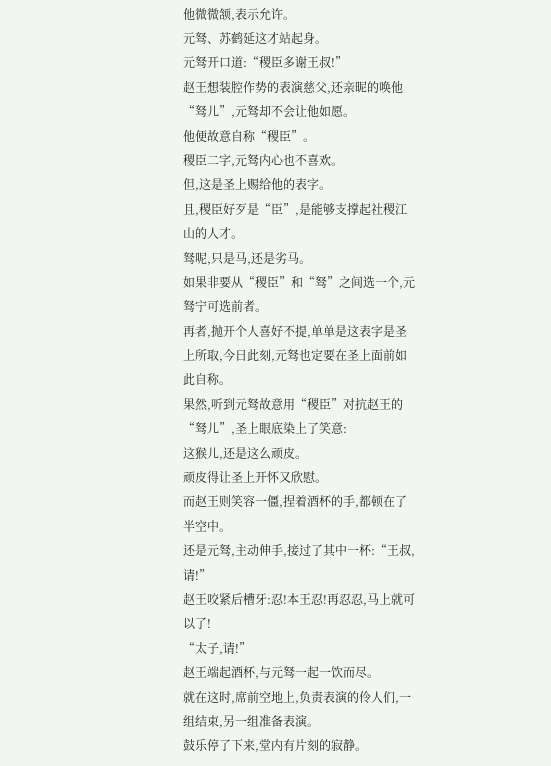他微微颔,表示允许。
元驽、苏鹤延这才站起身。
元驽开口道:“稷臣多谢王叔!”
赵王想装腔作势的表演慈父,还亲昵的唤他“驽儿”,元驽却不会让他如愿。
他便故意自称“稷臣”。
稷臣二字,元驽内心也不喜欢。
但,这是圣上赐给他的表字。
且,稷臣好歹是“臣”,是能够支撑起社稷江山的人才。
驽呢,只是马,还是劣马。
如果非要从“稷臣”和“驽”之间选一个,元驽宁可选前者。
再者,抛开个人喜好不提,单单是这表字是圣上所取,今日此刻,元驽也定要在圣上面前如此自称。
果然,听到元驽故意用“稷臣”对抗赵王的“驽儿”,圣上眼底染上了笑意:
这猴儿,还是这么顽皮。
顽皮得让圣上开怀又欣慰。
而赵王则笑容一僵,捏着酒杯的手,都顿在了半空中。
还是元驽,主动伸手,接过了其中一杯:“王叔,请!”
赵王咬紧后槽牙:忍!本王忍!再忍忍,马上就可以了!
“太子,请!”
赵王端起酒杯,与元驽一起一饮而尽。
就在这时,席前空地上,负责表演的伶人们,一组结束,另一组准备表演。
鼓乐停了下来,堂内有片刻的寂静。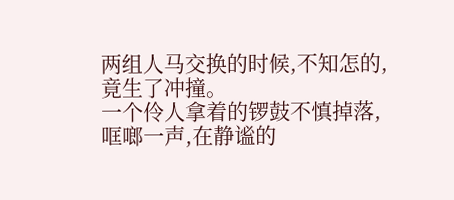两组人马交换的时候,不知怎的,竟生了冲撞。
一个伶人拿着的锣鼓不慎掉落,哐啷一声,在静谧的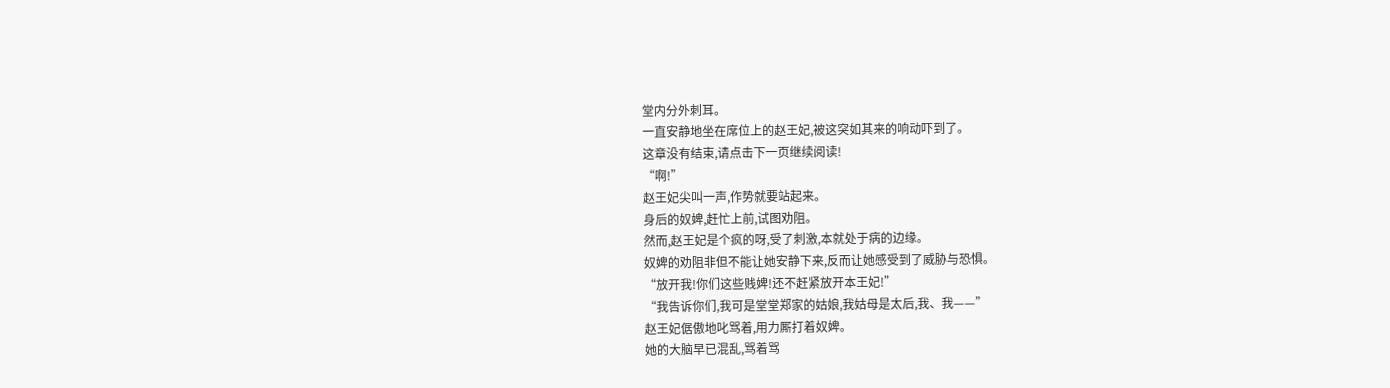堂内分外刺耳。
一直安静地坐在席位上的赵王妃,被这突如其来的响动吓到了。
这章没有结束,请点击下一页继续阅读!
“啊!”
赵王妃尖叫一声,作势就要站起来。
身后的奴婢,赶忙上前,试图劝阻。
然而,赵王妃是个疯的呀,受了刺激,本就处于病的边缘。
奴婢的劝阻非但不能让她安静下来,反而让她感受到了威胁与恐惧。
“放开我!你们这些贱婢!还不赶紧放开本王妃!”
“我告诉你们,我可是堂堂郑家的姑娘,我姑母是太后,我、我——”
赵王妃倨傲地叱骂着,用力厮打着奴婢。
她的大脑早已混乱,骂着骂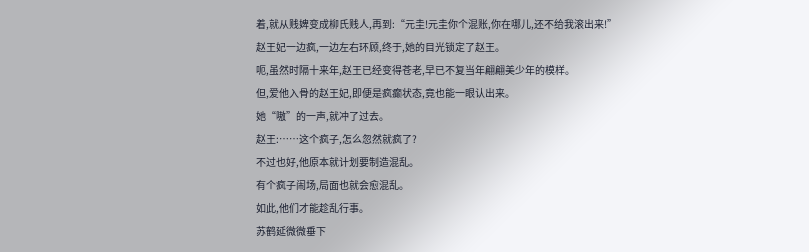着,就从贱婢变成柳氏贱人,再到:“元圭!元圭你个混账,你在哪儿,还不给我滚出来!”
赵王妃一边疯,一边左右环顾,终于,她的目光锁定了赵王。
呃,虽然时隔十来年,赵王已经变得苍老,早已不复当年翩翩美少年的模样。
但,爱他入骨的赵王妃,即便是疯癫状态,竟也能一眼认出来。
她“嗷”的一声,就冲了过去。
赵王:……这个疯子,怎么忽然就疯了?
不过也好,他原本就计划要制造混乱。
有个疯子闹场,局面也就会愈混乱。
如此,他们才能趁乱行事。
苏鹤延微微垂下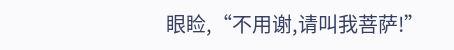眼睑,“不用谢,请叫我菩萨!”